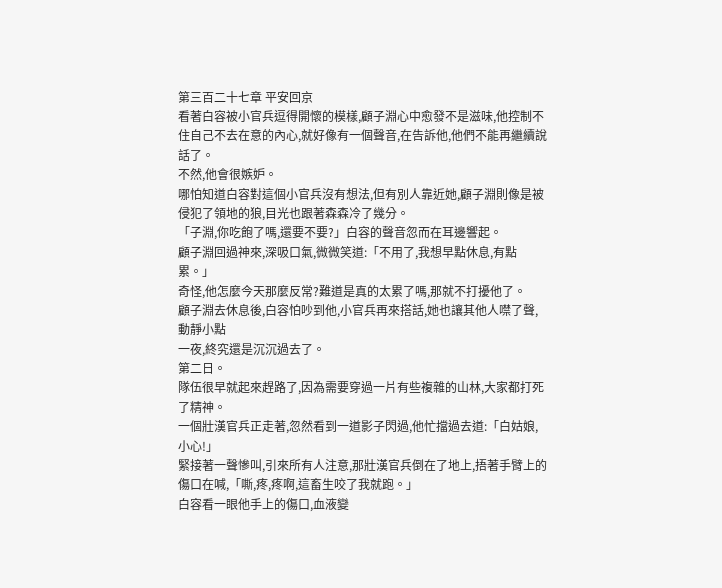第三百二十七章 平安回京
看著白容被小官兵逗得開懷的模樣,顧子淵心中愈發不是滋味,他控制不住自己不去在意的內心,就好像有一個聲音,在告訴他,他們不能再繼續說話了。
不然,他會很嫉妒。
哪怕知道白容對這個小官兵沒有想法,但有別人靠近她,顧子淵則像是被侵犯了領地的狼,目光也跟著森森冷了幾分。
「子淵,你吃飽了嗎,還要不要?」白容的聲音忽而在耳邊響起。
顧子淵回過神來,深吸口氣,微微笑道:「不用了,我想早點休息,有點累。」
奇怪,他怎麼今天那麼反常?難道是真的太累了嗎,那就不打擾他了。
顧子淵去休息後,白容怕吵到他,小官兵再來搭話,她也讓其他人噤了聲,動靜小點
一夜,終究還是沉沉過去了。
第二日。
隊伍很早就起來趕路了,因為需要穿過一片有些複雜的山林,大家都打死了精神。
一個壯漢官兵正走著,忽然看到一道影子閃過,他忙擋過去道:「白姑娘,小心!」
緊接著一聲慘叫,引來所有人注意,那壯漢官兵倒在了地上,捂著手臂上的傷口在喊,「嘶,疼,疼啊,這畜生咬了我就跑。」
白容看一眼他手上的傷口,血液變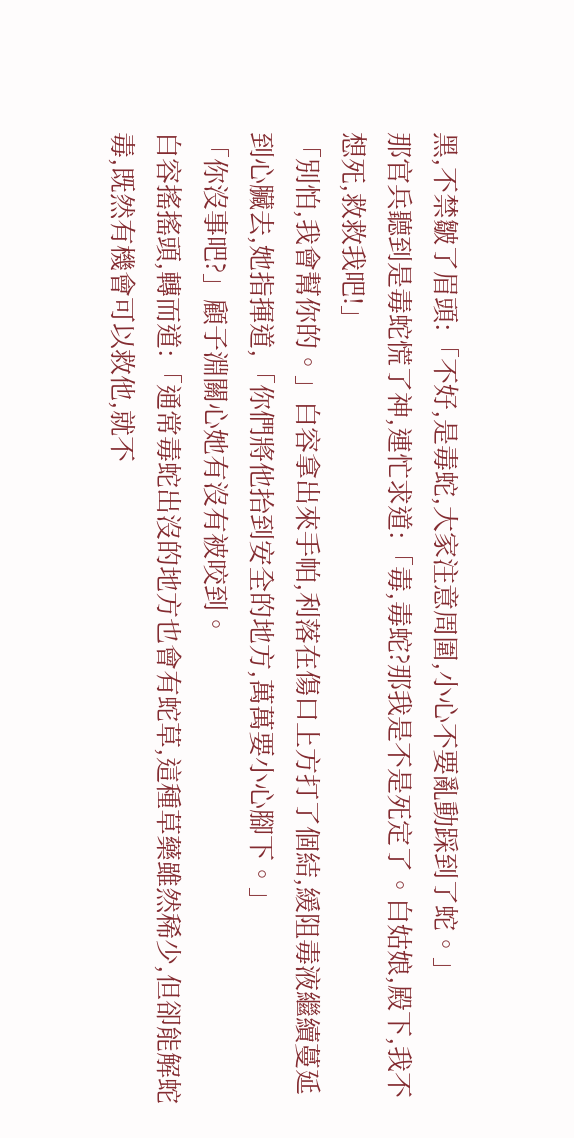黑,不禁皺了眉頭:「不好,是毒蛇,大家注意周圍,小心不要亂動踩到了蛇。」
那官兵聽到是毒蛇慌了神,連忙求道:「毒,毒蛇?那我是不是死定了。白姑娘,殿下,我不想死,救救我吧!」
「別怕,我會幫你的。」白容拿出來手帕,利落在傷口上方打了個結,緩阻毒液繼續蔓延到心臟去,她指揮道,「你們將他抬到安全的地方,萬萬要小心腳下。」
「你沒事吧?」顧子淵關心她有沒有被咬到。
白容搖搖頭,轉而道:「通常毒蛇出沒的地方也會有蛇草,這種草藥雖然稀少,但卻能解蛇毒,既然有機會可以救他,就不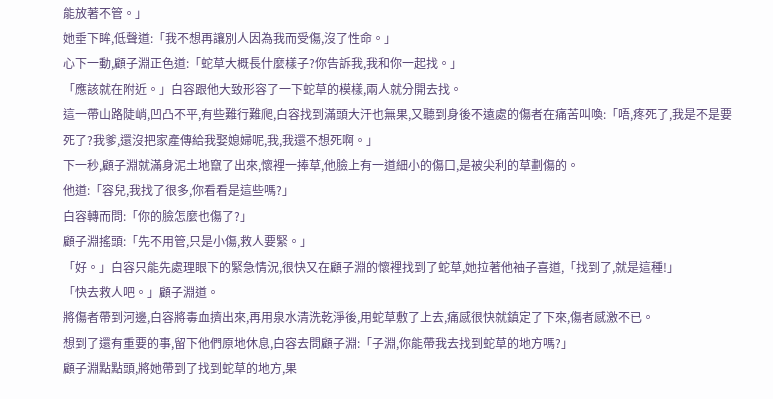能放著不管。」
她垂下眸,低聲道:「我不想再讓別人因為我而受傷,沒了性命。」
心下一動,顧子淵正色道:「蛇草大概長什麼樣子?你告訴我,我和你一起找。」
「應該就在附近。」白容跟他大致形容了一下蛇草的模樣,兩人就分開去找。
這一帶山路陡峭,凹凸不平,有些難行難爬,白容找到滿頭大汗也無果,又聽到身後不遠處的傷者在痛苦叫喚:「唔,疼死了,我是不是要死了?我爹,還沒把家產傳給我娶媳婦呢,我,我還不想死啊。」
下一秒,顧子淵就滿身泥土地竄了出來,懷裡一捧草,他臉上有一道細小的傷口,是被尖利的草劃傷的。
他道:「容兒,我找了很多,你看看是這些嗎?」
白容轉而問:「你的臉怎麼也傷了?」
顧子淵搖頭:「先不用管,只是小傷,救人要緊。」
「好。」白容只能先處理眼下的緊急情況,很快又在顧子淵的懷裡找到了蛇草,她拉著他袖子喜道,「找到了,就是這種!」
「快去救人吧。」顧子淵道。
將傷者帶到河邊,白容將毒血擠出來,再用泉水清洗乾淨後,用蛇草敷了上去,痛感很快就鎮定了下來,傷者感激不已。
想到了還有重要的事,留下他們原地休息,白容去問顧子淵:「子淵,你能帶我去找到蛇草的地方嗎?」
顧子淵點點頭,將她帶到了找到蛇草的地方,果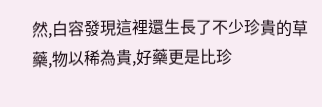然,白容發現這裡還生長了不少珍貴的草藥,物以稀為貴,好藥更是比珍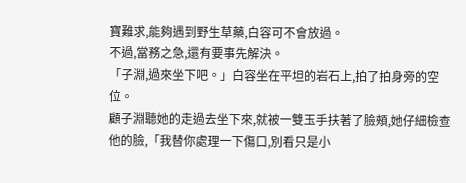寶難求,能夠遇到野生草藥,白容可不會放過。
不過,當務之急,還有要事先解決。
「子淵,過來坐下吧。」白容坐在平坦的岩石上,拍了拍身旁的空位。
顧子淵聽她的走過去坐下來,就被一雙玉手扶著了臉頰,她仔細檢查他的臉,「我替你處理一下傷口,別看只是小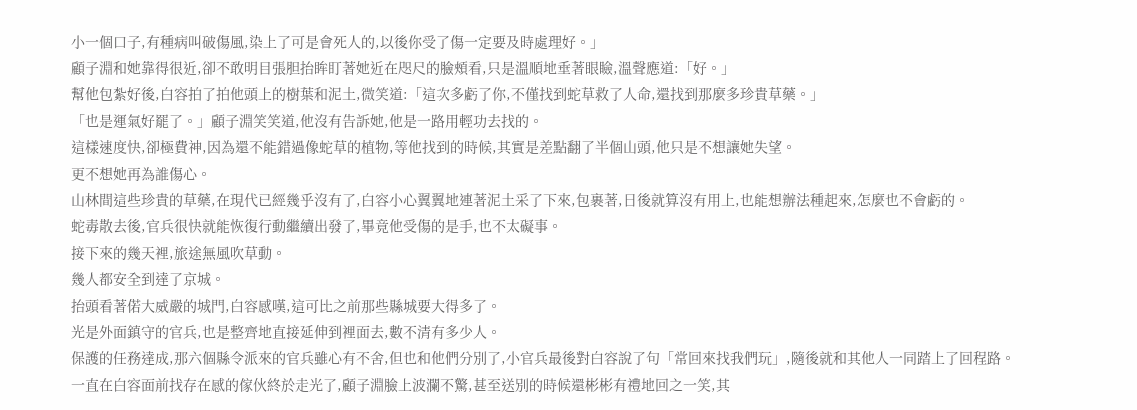小一個口子,有種病叫破傷風,染上了可是會死人的,以後你受了傷一定要及時處理好。」
顧子淵和她靠得很近,卻不敢明目張胆抬眸盯著她近在咫尺的臉頰看,只是溫順地垂著眼瞼,溫聲應道:「好。」
幫他包紮好後,白容拍了拍他頭上的樹葉和泥土,微笑道:「這次多虧了你,不僅找到蛇草救了人命,還找到那麼多珍貴草藥。」
「也是運氣好罷了。」顧子淵笑笑道,他沒有告訴她,他是一路用輕功去找的。
這樣速度快,卻極費神,因為還不能錯過像蛇草的植物,等他找到的時候,其實是差點翻了半個山頭,他只是不想讓她失望。
更不想她再為誰傷心。
山林間這些珍貴的草藥,在現代已經幾乎沒有了,白容小心翼翼地連著泥土采了下來,包裹著,日後就算沒有用上,也能想辦法種起來,怎麼也不會虧的。
蛇毒散去後,官兵很快就能恢復行動繼續出發了,畢竟他受傷的是手,也不太礙事。
接下來的幾天裡,旅途無風吹草動。
幾人都安全到達了京城。
抬頭看著偌大威嚴的城門,白容感嘆,這可比之前那些縣城要大得多了。
光是外面鎮守的官兵,也是整齊地直接延伸到裡面去,數不清有多少人。
保護的任務達成,那六個縣令派來的官兵雖心有不舍,但也和他們分別了,小官兵最後對白容說了句「常回來找我們玩」,隨後就和其他人一同踏上了回程路。
一直在白容面前找存在感的傢伙終於走光了,顧子淵臉上波瀾不驚,甚至送別的時候還彬彬有禮地回之一笑,其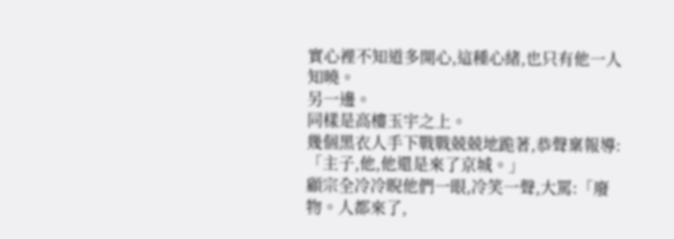實心裡不知道多開心,這種心緒,也只有他一人知曉。
另一邊。
同樣是高樓玉宇之上。
幾個黑衣人手下戰戰兢兢地跪著,恭聲稟報導:「主子,他,他還是來了京城。」
顧宗全冷冷睨他們一眼,冷笑一聲,大罵:「廢物。人都來了,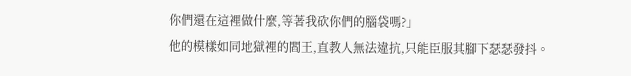你們還在這裡做什麼,等著我砍你們的腦袋嗎?」
他的模樣如同地獄裡的閻王,直教人無法違抗,只能臣服其腳下瑟瑟發抖。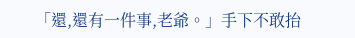「還,還有一件事,老爺。」手下不敢抬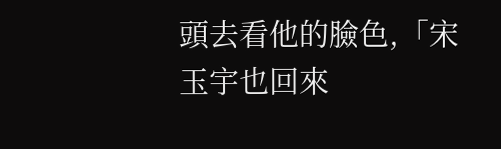頭去看他的臉色,「宋玉宇也回來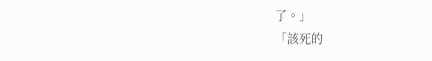了。」
「該死的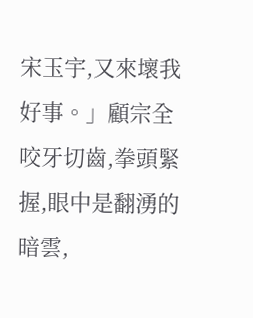宋玉宇,又來壞我好事。」顧宗全咬牙切齒,拳頭緊握,眼中是翻湧的暗雲,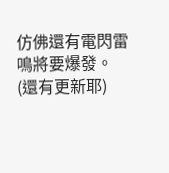仿佛還有電閃雷鳴將要爆發。
(還有更新耶)